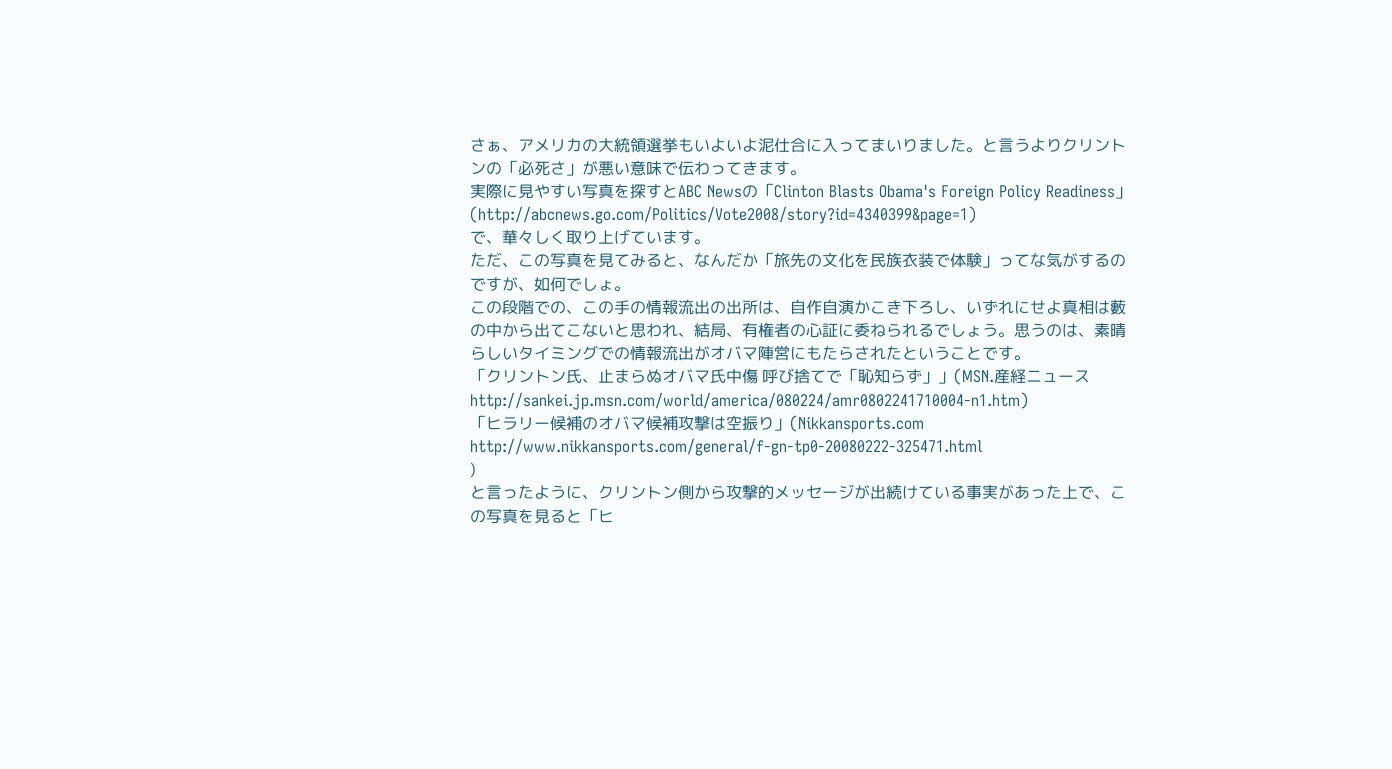さぁ、アメリカの大統領選挙もいよいよ泥仕合に入ってまいりました。と言うよりクリントンの「必死さ」が悪い意味で伝わってきます。
実際に見やすい写真を探すとABC Newsの「Clinton Blasts Obama's Foreign Policy Readiness」
(http://abcnews.go.com/Politics/Vote2008/story?id=4340399&page=1)
で、華々しく取り上げています。
ただ、この写真を見てみると、なんだか「旅先の文化を民族衣装で体験」ってな気がするのですが、如何でしょ。
この段階での、この手の情報流出の出所は、自作自演かこき下ろし、いずれにせよ真相は藪の中から出てこないと思われ、結局、有権者の心証に委ねられるでしょう。思うのは、素晴らしいタイミングでの情報流出がオバマ陣営にもたらされたということです。
「クリントン氏、止まらぬオバマ氏中傷 呼び捨てで「恥知らず」」(MSN.産経ニュース http://sankei.jp.msn.com/world/america/080224/amr0802241710004-n1.htm)
「ヒラリー候補のオバマ候補攻撃は空振り」(Nikkansports.com http://www.nikkansports.com/general/f-gn-tp0-20080222-325471.html
)
と言ったように、クリントン側から攻撃的メッセージが出続けている事実があった上で、この写真を見ると「ヒ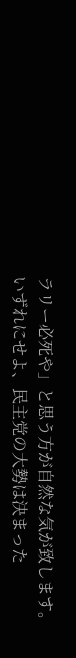ラリー必死や」と思う方が自然な気が致します。
いずれにせよ、民主党の大勢は決まった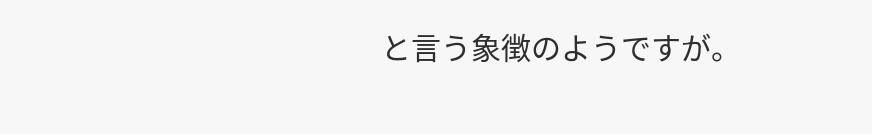と言う象徴のようですが。